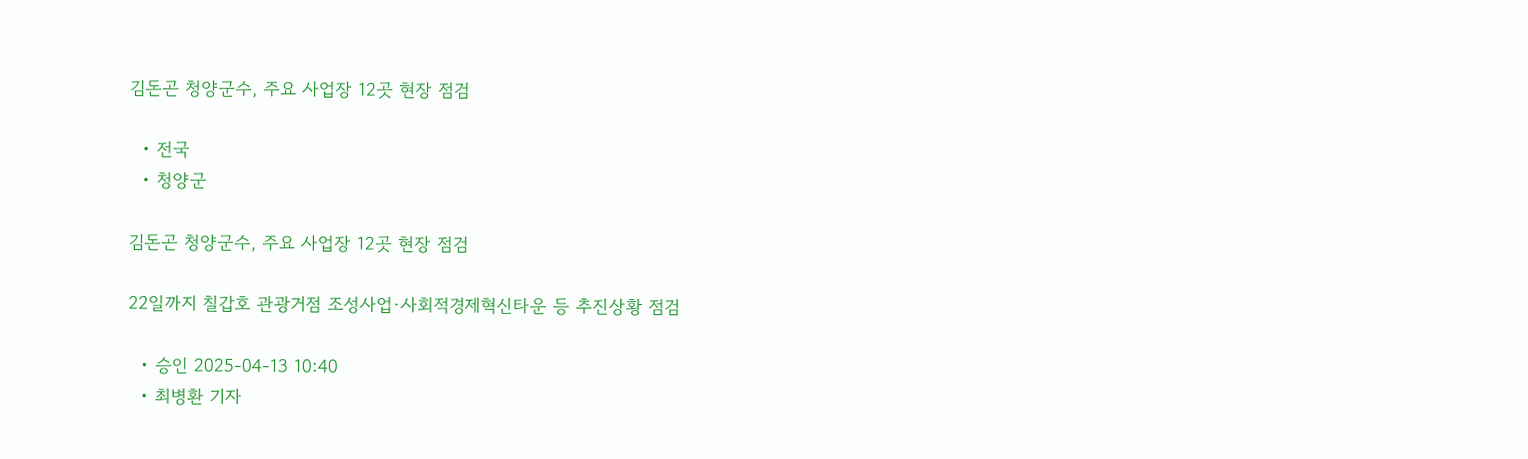김돈곤 청양군수, 주요 사업장 12곳 현장 점검

  • 전국
  • 청양군

김돈곤 청양군수, 주요 사업장 12곳 현장 점검

22일까지 칠갑호 관광거점 조성사업·사회적경제혁신타운 등 추진상황 점검

  • 승인 2025-04-13 10:40
  • 최병환 기자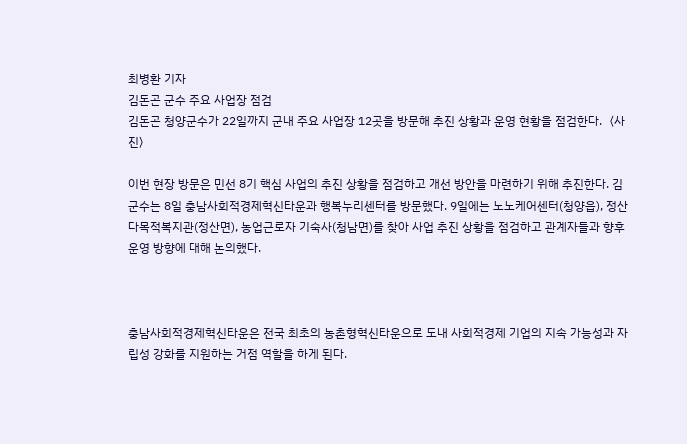최병환 기자
김돈곤 군수 주요 사업장 점검
김돈곤 청양군수가 22일까지 군내 주요 사업장 12곳을 방문해 추진 상황과 운영 현황을 점검한다.〈사진〉

이번 현장 방문은 민선 8기 핵심 사업의 추진 상황을 점검하고 개선 방안을 마련하기 위해 추진한다. 김 군수는 8일 충남사회적경제혁신타운과 행복누리센터를 방문했다. 9일에는 노노케어센터(청양읍), 정산다목적복지관(정산면), 농업근로자 기숙사(청남면)를 찾아 사업 추진 상황을 점검하고 관계자들과 향후 운영 방향에 대해 논의했다.



충남사회적경제혁신타운은 전국 최초의 농촌형혁신타운으로 도내 사회적경제 기업의 지속 가능성과 자립성 강화를 지원하는 거점 역할을 하게 된다.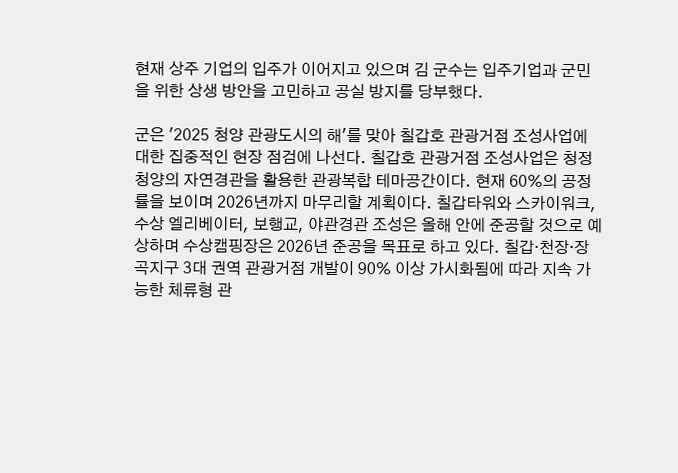현재 상주 기업의 입주가 이어지고 있으며 김 군수는 입주기업과 군민을 위한 상생 방안을 고민하고 공실 방지를 당부했다.

군은 '2025 청양 관광도시의 해'를 맞아 칠갑호 관광거점 조성사업에 대한 집중적인 현장 점검에 나선다. 칠갑호 관광거점 조성사업은 청정 청양의 자연경관을 활용한 관광복합 테마공간이다. 현재 60%의 공정률을 보이며 2026년까지 마무리할 계획이다. 칠갑타워와 스카이워크, 수상 엘리베이터, 보행교, 야관경관 조성은 올해 안에 준공할 것으로 예상하며 수상캠핑장은 2026년 준공을 목표로 하고 있다. 칠갑·천장·장곡지구 3대 권역 관광거점 개발이 90% 이상 가시화됨에 따라 지속 가능한 체류형 관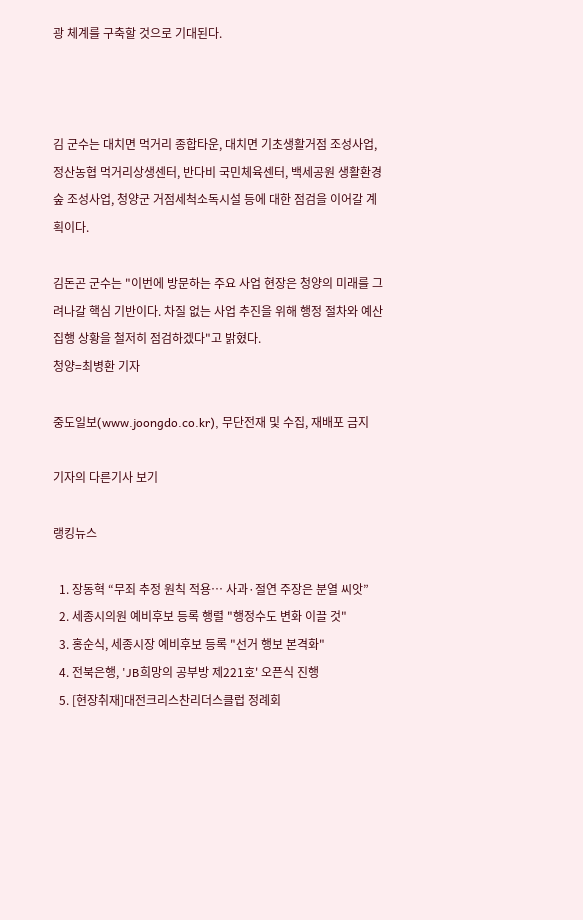광 체계를 구축할 것으로 기대된다.



김 군수는 대치면 먹거리 종합타운, 대치면 기초생활거점 조성사업, 정산농협 먹거리상생센터, 반다비 국민체육센터, 백세공원 생활환경 숲 조성사업, 청양군 거점세척소독시설 등에 대한 점검을 이어갈 계획이다.

김돈곤 군수는 "이번에 방문하는 주요 사업 현장은 청양의 미래를 그려나갈 핵심 기반이다. 차질 없는 사업 추진을 위해 행정 절차와 예산 집행 상황을 철저히 점검하겠다"고 밝혔다.
청양=최병환 기자

중도일보(www.joongdo.co.kr), 무단전재 및 수집, 재배포 금지

기자의 다른기사 보기

랭킹뉴스

  1. 장동혁 “무죄 추정 원칙 적용… 사과·절연 주장은 분열 씨앗”
  2. 세종시의원 예비후보 등록 행렬 "행정수도 변화 이끌 것"
  3. 홍순식, 세종시장 예비후보 등록 "선거 행보 본격화"
  4. 전북은행, 'JB희망의 공부방 제221호' 오픈식 진행
  5. [현장취재]대전크리스찬리더스클럽 정례회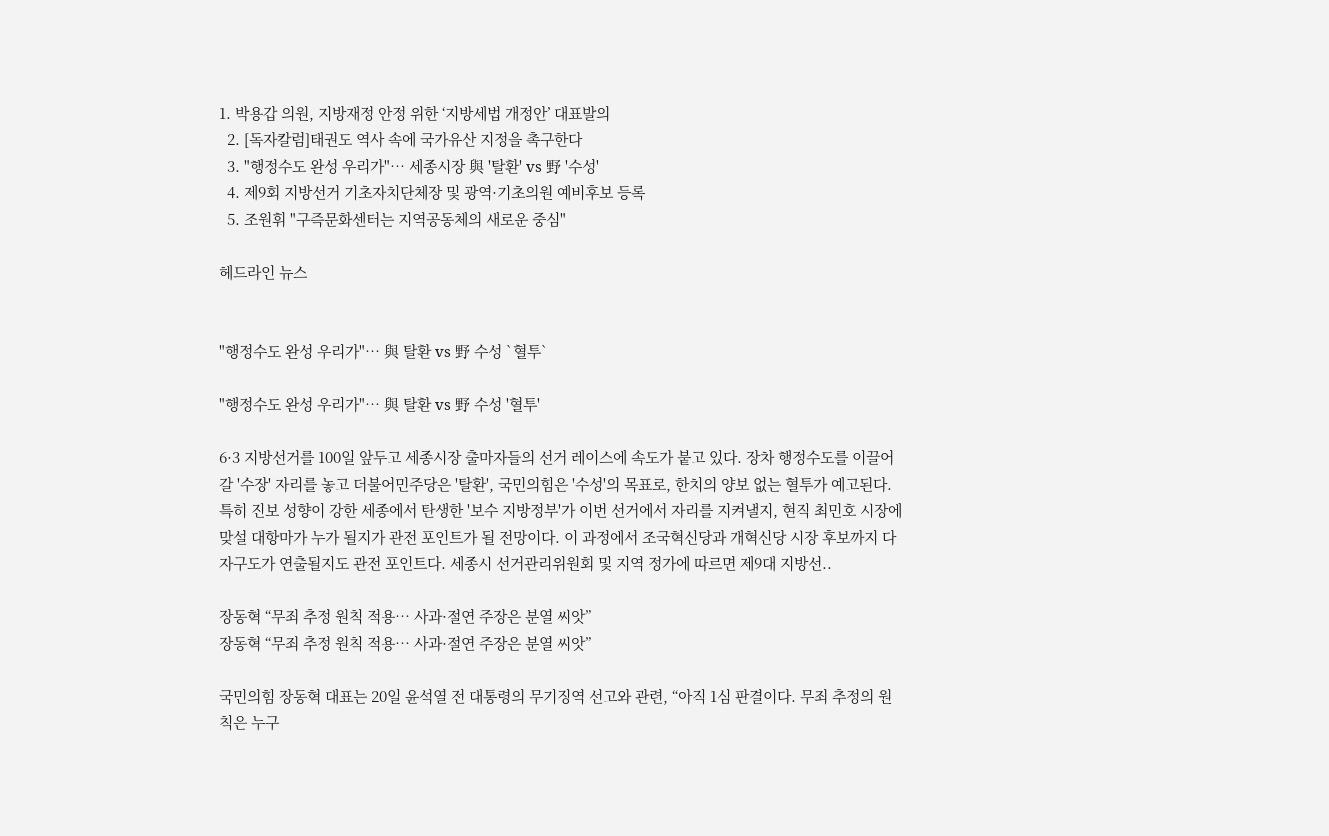1. 박용갑 의원, 지방재정 안정 위한 ‘지방세법 개정안’ 대표발의
  2. [독자칼럼]태권도 역사 속에 국가유산 지정을 촉구한다
  3. "행정수도 완성 우리가"… 세종시장 與 '탈환' vs 野 '수성'
  4. 제9회 지방선거 기초자치단체장 및 광역·기초의원 예비후보 등록
  5. 조원휘 "구즉문화센터는 지역공동체의 새로운 중심"

헤드라인 뉴스


"행정수도 완성 우리가"… 與 탈환 vs 野 수성 `혈투`

"행정수도 완성 우리가"… 與 탈환 vs 野 수성 '혈투'

6·3 지방선거를 100일 앞두고 세종시장 출마자들의 선거 레이스에 속도가 붙고 있다. 장차 행정수도를 이끌어 갈 '수장' 자리를 놓고 더불어민주당은 '탈환', 국민의힘은 '수성'의 목표로, 한치의 양보 없는 혈투가 예고된다. 특히 진보 성향이 강한 세종에서 탄생한 '보수 지방정부'가 이번 선거에서 자리를 지켜낼지, 현직 최민호 시장에 맞설 대항마가 누가 될지가 관전 포인트가 될 전망이다. 이 과정에서 조국혁신당과 개혁신당 시장 후보까지 다자구도가 연출될지도 관전 포인트다. 세종시 선거관리위원회 및 지역 정가에 따르면 제9대 지방선..

장동혁 “무죄 추정 원칙 적용… 사과·절연 주장은 분열 씨앗”
장동혁 “무죄 추정 원칙 적용… 사과·절연 주장은 분열 씨앗”

국민의힘 장동혁 대표는 20일 윤석열 전 대통령의 무기징역 선고와 관련, “아직 1심 판결이다. 무죄 추정의 원칙은 누구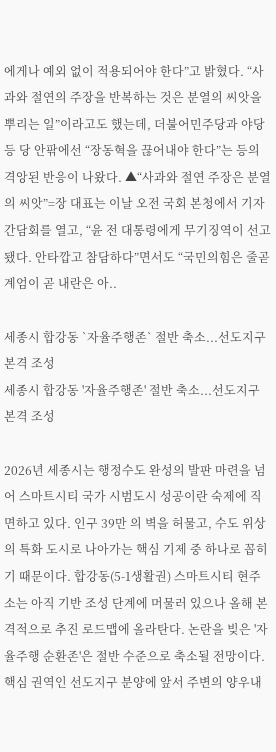에게나 예외 없이 적용되어야 한다”고 밝혔다. “사과와 절연의 주장을 반복하는 것은 분열의 씨앗을 뿌리는 일”이라고도 했는데, 더불어민주당과 야당 등 당 안팎에선 “장동혁을 끊어내야 한다”는 등의 격앙된 반응이 나왔다. ▲“사과와 절연 주장은 분열의 씨앗”=장 대표는 이날 오전 국회 본청에서 기자간담회를 열고, “윤 전 대통령에게 무기징역이 선고됐다. 안타깝고 참담하다”면서도 “국민의힘은 줄곧 계엄이 곧 내란은 아..

세종시 합강동 `자율주행존` 절반 축소...선도지구 본격 조성
세종시 합강동 '자율주행존' 절반 축소...선도지구 본격 조성

2026년 세종시는 행정수도 완성의 발판 마련을 넘어 스마트시티 국가 시범도시 성공이란 숙제에 직면하고 있다. 인구 39만 의 벽을 허물고, 수도 위상의 특화 도시로 나아가는 핵심 기제 중 하나로 꼽히기 때문이다. 합강동(5-1생활권) 스마트시티 현주소는 아직 기반 조성 단계에 머물러 있으나 올해 본격적으로 추진 로드맵에 올라탄다. 논란을 빚은 '자율주행 순환존'은 절반 수준으로 축소될 전망이다. 핵심 권역인 선도지구 분양에 앞서 주변의 양우내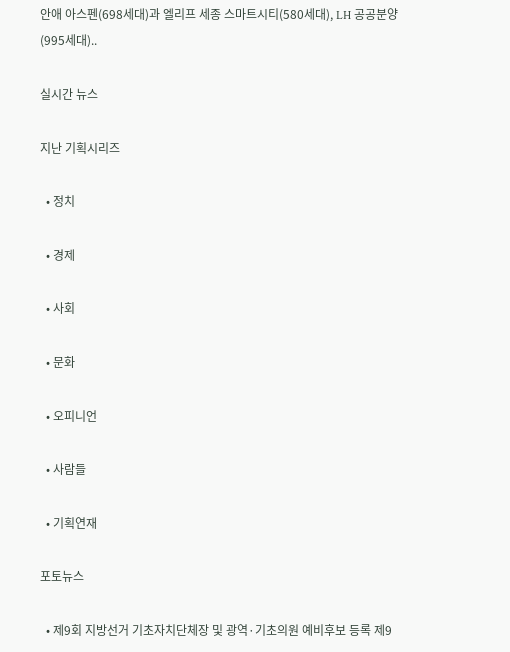안애 아스펜(698세대)과 엘리프 세종 스마트시티(580세대), LH 공공분양(995세대)..

실시간 뉴스

지난 기획시리즈

  • 정치

  • 경제

  • 사회

  • 문화

  • 오피니언

  • 사람들

  • 기획연재

포토뉴스

  • 제9회 지방선거 기초자치단체장 및 광역·기초의원 예비후보 등록 제9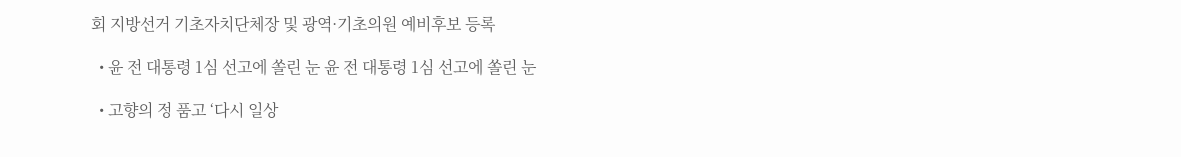회 지방선거 기초자치단체장 및 광역·기초의원 예비후보 등록

  • 윤 전 대통령 1심 선고에 쏠린 눈 윤 전 대통령 1심 선고에 쏠린 눈

  • 고향의 정 품고 ‘다시 일상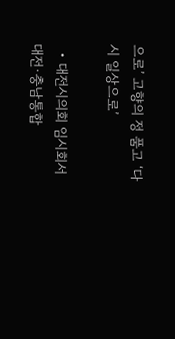으로’ 고향의 정 품고 ‘다시 일상으로’

  • 대전시의회 임시회서 대전·충남통합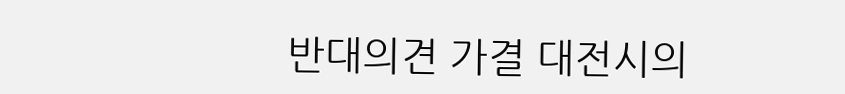반대의견 가결 대전시의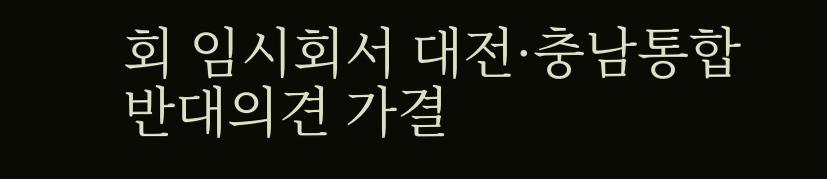회 임시회서 대전·충남통합 반대의견 가결